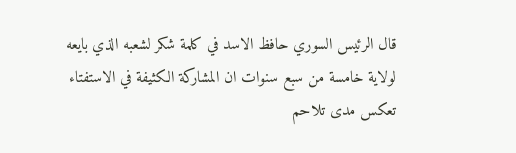قال الرئيس السوري حافظ الاسد في كلمة شكر لشعبه الذي بايعه لولاية خامسة من سبع سنوات ان المشاركة الكثيفة في الاستفتاء تعكس مدى تلاحم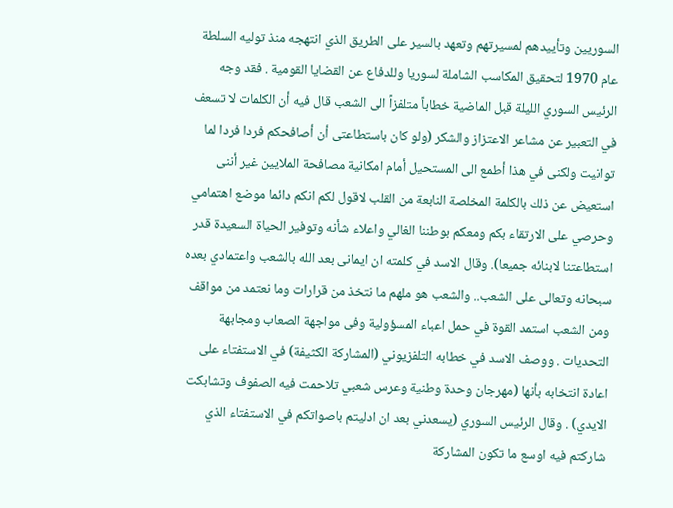السوريين وتأييدهم لمسيرتهم وتعهد بالسير على الطريق الذي انتهجه منذ توليه السلطة عام 1970 لتحقيق المكاسب الشاملة لسوريا وللدفاع عن القضايا القومية . فقد وجه الرئيس السوري الليلة قبل الماضية خطاباً متلفزاً الى الشعب قال فيه أن الكلمات لا تسعف في التعبير عن مشاعر الاعتزاز والشكر (ولو كان باستطاعتى أن أصافحكم فردا فردا لما توانيت ولكنى في هذا أطمع الى المستحيل أمام امكانية مصافحة الملايين غير أننى استعيض عن ذلك بالكلمة المخلصة النابعة من القلب لاقول لكم انكم دائما موضع اهتمامي وحرصي على الارتقاء بكم ومعكم بوطننا الغالي واعلاء شأنه وتوفير الحياة السعيدة قدر استطاعتنا لابنائه جميعا). وقال الاسد في كلمته ان ايمانى بعد الله بالشعب واعتمادي بعده سبحانه وتعالى على الشعب.. والشعب هو ملهم ما نتخذ من قرارات وما نعتمد من مواقف ومن الشعب استمد القوة في حمل اعباء المسؤولية وفى مواجهة الصعاب ومجابهة التحديات . ووصف الاسد في خطابه التلفزيوني (المشاركة الكثيفة) في الاستفتاء على اعادة انتخابه بأنها (مهرجان وحدة وطنية وعرس شعبي تلاحمت فيه الصفوف وتشابكت الايدي) . وقال الرئيس السوري (يسعدني بعد ان ادليتم باصواتكم في الاستفتاء الذي شاركتم فيه اوسع ما تكون المشاركة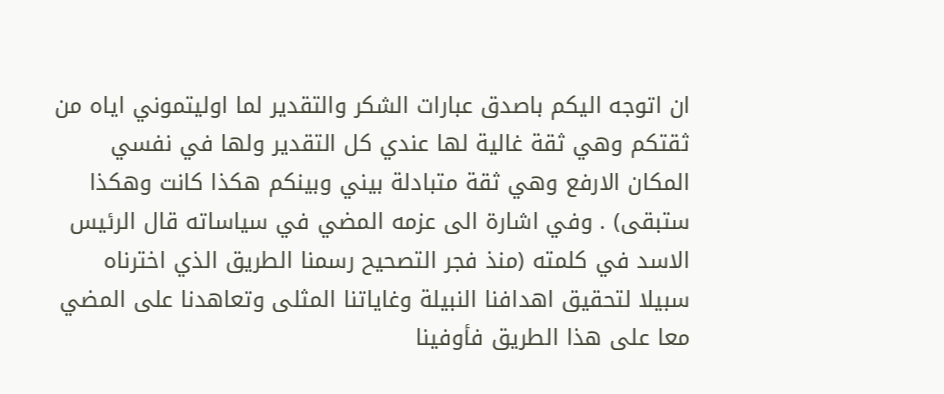ان اتوجه اليكم باصدق عبارات الشكر والتقدير لما اوليتموني اياه من ثقتكم وهي ثقة غالية لها عندي كل التقدير ولها في نفسي المكان الارفع وهي ثقة متبادلة بيني وبينكم هكذا كانت وهكذا ستبقى) . وفي اشارة الى عزمه المضي في سياساته قال الرئيس الاسد في كلمته (منذ فجر التصحيح رسمنا الطريق الذي اخترناه سبيلا لتحقيق اهدافنا النبيلة وغاياتنا المثلى وتعاهدنا على المضي معا على هذا الطريق فأوفينا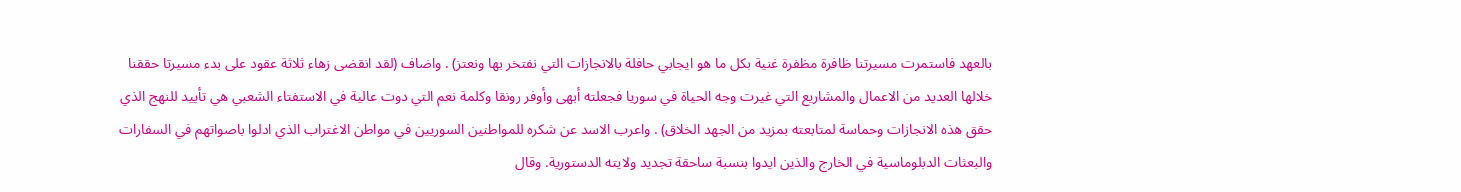بالعهد فاستمرت مسيرتنا ظافرة مظفرة غنية بكل ما هو ايجابي حافلة بالانجازات التي نفتخر بها ونعتز) . واضاف (لقد انقضى زهاء ثلاثة عقود على بدء مسيرتا حققنا خلالها العديد من الاعمال والمشاريع التي غيرت وجه الحياة في سوريا فجعلته أبهى وأوفر رونقا وكلمة نعم التي دوت عالية في الاستفتاء الشعبي هي تأييد للنهج الذي حقق هذه الانجازات وحماسة لمتابعته بمزيد من الجهد الخلاق) . واعرب الاسد عن شكره للمواطنين السوريين في مواطن الاغتراب الذي ادلوا باصواتهم في السفارات والبعثات الدبلوماسية في الخارج والذين ايدوا بنسبة ساحقة تجديد ولايته الدستورية. وقال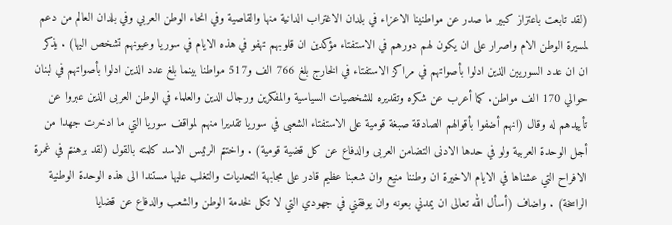(لقد تابعت باعتزاز كبير ما صدر عن مواطنينا الاعزاء في بلدان الاغتراب الدانية منها والقاصية وفي انحاء الوطن العربي وفي بلدان العالم من دعم لمسيرة الوطن الام واصرار على ان يكون لهم دورهم في الاستفتاء مؤكدين ان قلوبهم تهفو في هذه الايام في سوريا وعيونهم تشخص اليها) . يذكر ان ان عدد السوريين الذين ادلوا بأصواتهم في مراكز الاستفتاء في الخارج بلغ 766 الف و517 مواطنا بينما بلغ عدد الذين ادلوا بأصواتهم في لبنان حوالي 170 الف مواطن. كما أعرب عن شكره وتقديره للشخصيات السياسية والمفكرين ورجال الدين والعلماء في الوطن العربى الذين عبروا عن تأييدهم له وقال (انهم أضفوا بأقوالهم الصادقة صبغة قومية على الاستفتاء الشعبى في سوريا تقديرا منهم لمواقف سوريا التي ما ادخرت جهدا من أجل الوحدة العربية ولو في حدها الادنى التضامن العربى والدفاع عن كل قضية قومية) . واختتم الرئيس الاسد كلمته بالقول (لقد برهنتم في غمرة الافراح التي عشناها في الايام الاخيرة ان وطننا منيع وان شعبنا عظيم قادر على مجابهة التحديات والتغلب عليها مستندا الى هذه الوحدة الوطنية الراسخة) . واضاف (أسأل الله تعالى ان يمدني بعونه وان يوفقني في جهودي التي لا تكل لخدمة الوطن والشعب والدفاع عن قضايا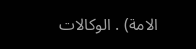الامة) . الوكالات